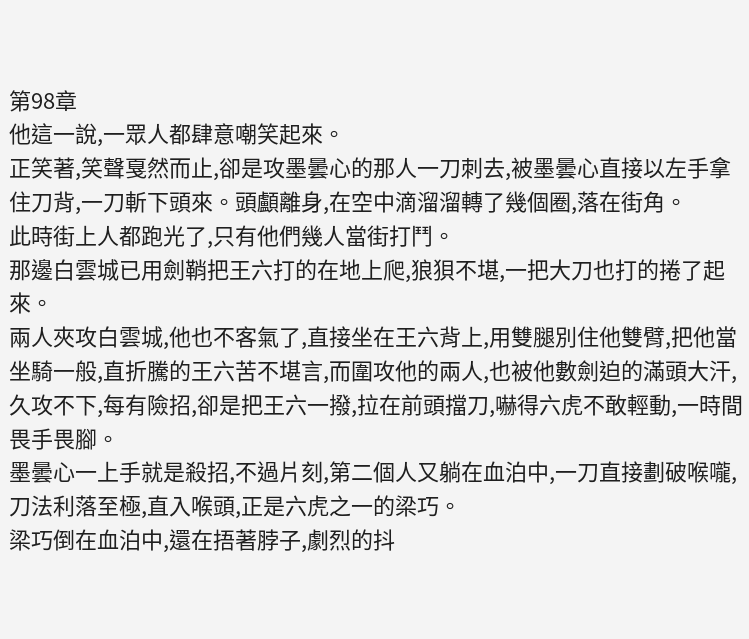第98章
他這一說,一眾人都肆意嘲笑起來。
正笑著,笑聲戛然而止,卻是攻墨曇心的那人一刀刺去,被墨曇心直接以左手拿住刀背,一刀斬下頭來。頭顱離身,在空中滴溜溜轉了幾個圈,落在街角。
此時街上人都跑光了,只有他們幾人當街打鬥。
那邊白雲城已用劍鞘把王六打的在地上爬,狼狽不堪,一把大刀也打的捲了起來。
兩人夾攻白雲城,他也不客氣了,直接坐在王六背上,用雙腿別住他雙臂,把他當坐騎一般,直折騰的王六苦不堪言,而圍攻他的兩人,也被他數劍迫的滿頭大汗,久攻不下,每有險招,卻是把王六一撥,拉在前頭擋刀,嚇得六虎不敢輕動,一時間畏手畏腳。
墨曇心一上手就是殺招,不過片刻,第二個人又躺在血泊中,一刀直接劃破喉嚨,刀法利落至極,直入喉頭,正是六虎之一的梁巧。
梁巧倒在血泊中,還在捂著脖子,劇烈的抖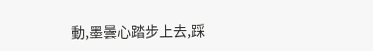動,墨曇心踏步上去,踩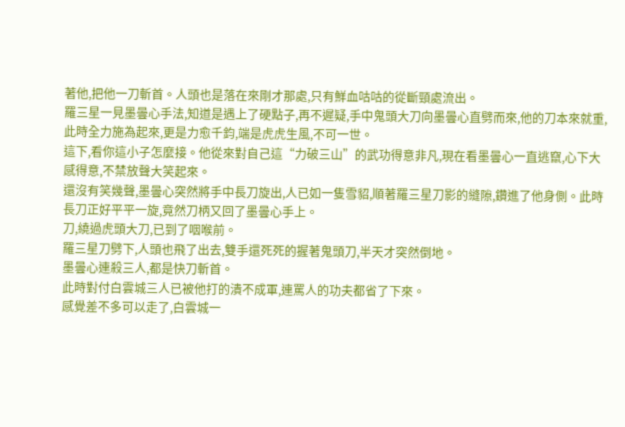著他,把他一刀斬首。人頭也是落在來剛才那處,只有鮮血咕咕的從斷頸處流出。
羅三星一見墨曇心手法,知道是遇上了硬點子,再不遲疑,手中鬼頭大刀向墨曇心直劈而來,他的刀本來就重,此時全力施為起來,更是力愈千鈞,端是虎虎生風,不可一世。
這下,看你這小子怎麼接。他從來對自己這“力破三山”的武功得意非凡,現在看墨曇心一直逃竄,心下大感得意,不禁放聲大笑起來。
還沒有笑幾聲,墨曇心突然將手中長刀旋出,人已如一隻雪貂,順著羅三星刀影的縫隙,鑽進了他身側。此時長刀正好平平一旋,竟然刀柄又回了墨曇心手上。
刀,繞過虎頭大刀,已到了咽喉前。
羅三星刀劈下,人頭也飛了出去,雙手還死死的握著鬼頭刀,半天才突然倒地。
墨曇心連殺三人,都是快刀斬首。
此時對付白雲城三人已被他打的潰不成軍,連罵人的功夫都省了下來。
感覺差不多可以走了,白雲城一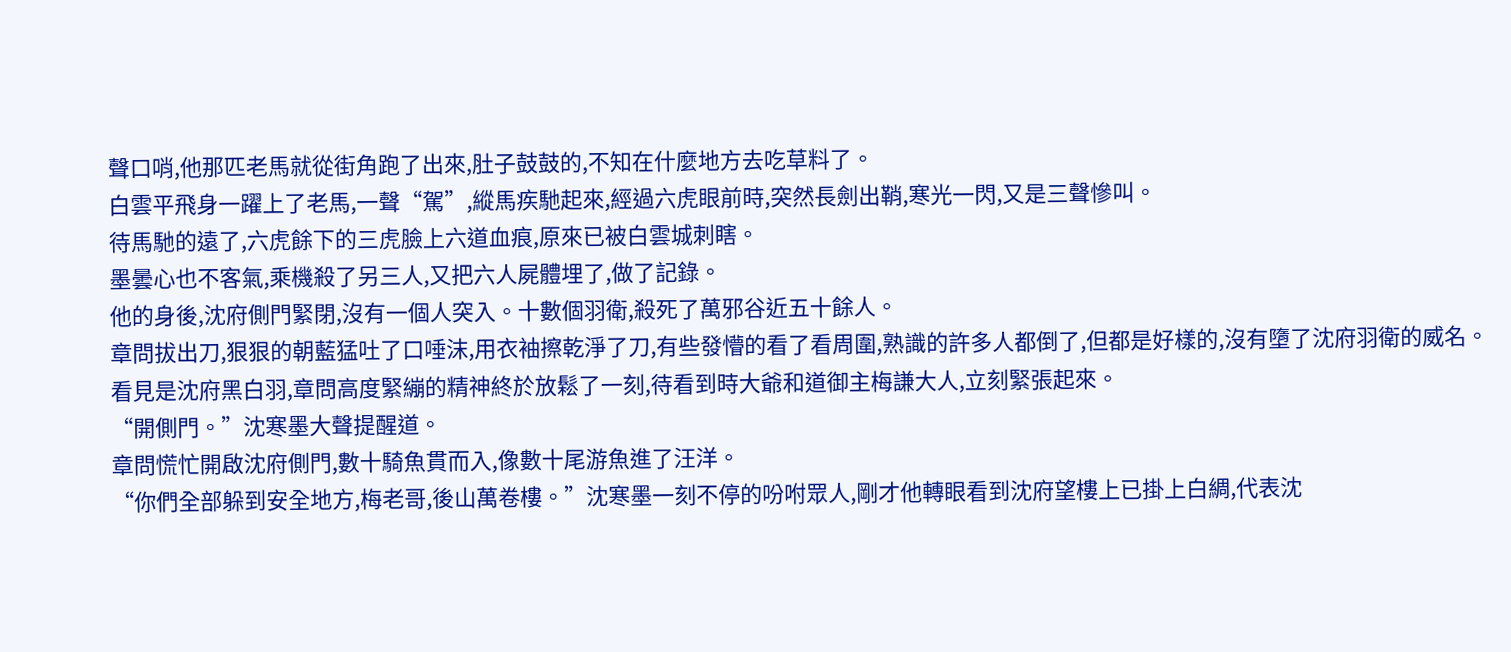聲口哨,他那匹老馬就從街角跑了出來,肚子鼓鼓的,不知在什麼地方去吃草料了。
白雲平飛身一躍上了老馬,一聲“駕”,縱馬疾馳起來,經過六虎眼前時,突然長劍出鞘,寒光一閃,又是三聲慘叫。
待馬馳的遠了,六虎餘下的三虎臉上六道血痕,原來已被白雲城刺瞎。
墨曇心也不客氣,乘機殺了另三人,又把六人屍體埋了,做了記錄。
他的身後,沈府側門緊閉,沒有一個人突入。十數個羽衛,殺死了萬邪谷近五十餘人。
章問拔出刀,狠狠的朝藍猛吐了口唾沫,用衣袖擦乾淨了刀,有些發懵的看了看周圍,熟識的許多人都倒了,但都是好樣的,沒有墮了沈府羽衛的威名。
看見是沈府黑白羽,章問高度緊繃的精神終於放鬆了一刻,待看到時大爺和道御主梅謙大人,立刻緊張起來。
“開側門。”沈寒墨大聲提醒道。
章問慌忙開啟沈府側門,數十騎魚貫而入,像數十尾游魚進了汪洋。
“你們全部躲到安全地方,梅老哥,後山萬卷樓。”沈寒墨一刻不停的吩咐眾人,剛才他轉眼看到沈府望樓上已掛上白綢,代表沈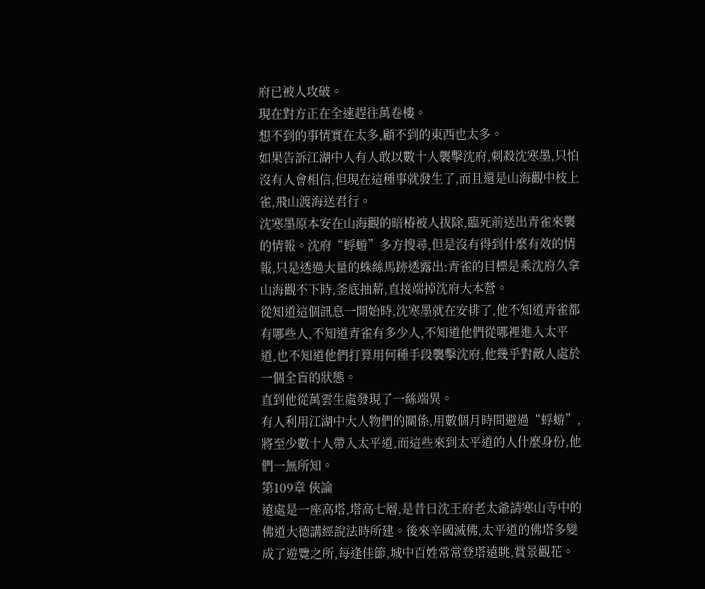府已被人攻破。
現在對方正在全速趕往萬卷樓。
想不到的事情實在太多,顧不到的東西也太多。
如果告訴江湖中人有人敢以數十人襲擊沈府,刺殺沈寒墨,只怕沒有人會相信,但現在這種事就發生了,而且還是山海觀中枝上雀,飛山渡海送君行。
沈寒墨原本安在山海觀的暗椿被人拔除,臨死前送出青雀來襲的情報。沈府“蜉蝣”多方搜尋,但是沒有得到什麼有效的情報,只是透過大量的蛛絲馬跡透露出:青雀的目標是乘沈府久拿山海觀不下時,釜底抽薪,直接端掉沈府大本營。
從知道這個訊息一開始時,沈寒墨就在安排了,他不知道青雀都有哪些人,不知道青雀有多少人,不知道他們從哪裡進入太平道,也不知道他們打算用何種手段襲擊沈府,他幾乎對敵人處於一個全盲的狀態。
直到他從萬雲生處發現了一絲端異。
有人利用江湖中大人物們的關係,用數個月時間避過“蜉蝣”,將至少數十人帶入太平道,而這些來到太平道的人什麼身份,他們一無所知。
第109章 俠論
遠處是一座高塔,塔高七層,是昔日沈王府老太爺請寒山寺中的佛道大德講經說法時所建。後來辛國滅佛,太平道的佛塔多變成了遊覽之所,每逢佳節,城中百姓常常登塔遠眺,賞景觀花。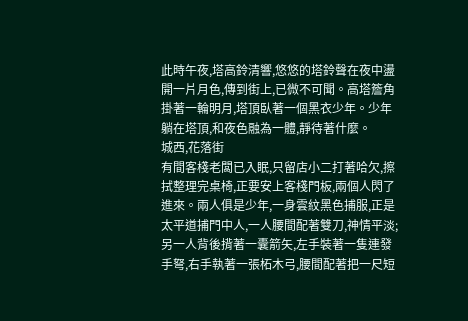此時午夜,塔高鈴清響,悠悠的塔鈴聲在夜中盪開一片月色,傳到街上,已微不可聞。高塔簷角掛著一輪明月,塔頂臥著一個黑衣少年。少年躺在塔頂,和夜色融為一體,靜待著什麼。
城西,花落街
有間客棧老闆已入眠,只留店小二打著哈欠,擦拭整理完桌椅,正要安上客棧門板,兩個人閃了進來。兩人俱是少年,一身雲紋黑色捕服,正是太平道捕門中人,一人腰間配著雙刀,神情平淡;另一人背後揹著一囊箭矢,左手裝著一隻連發手弩,右手執著一張柘木弓,腰間配著把一尺短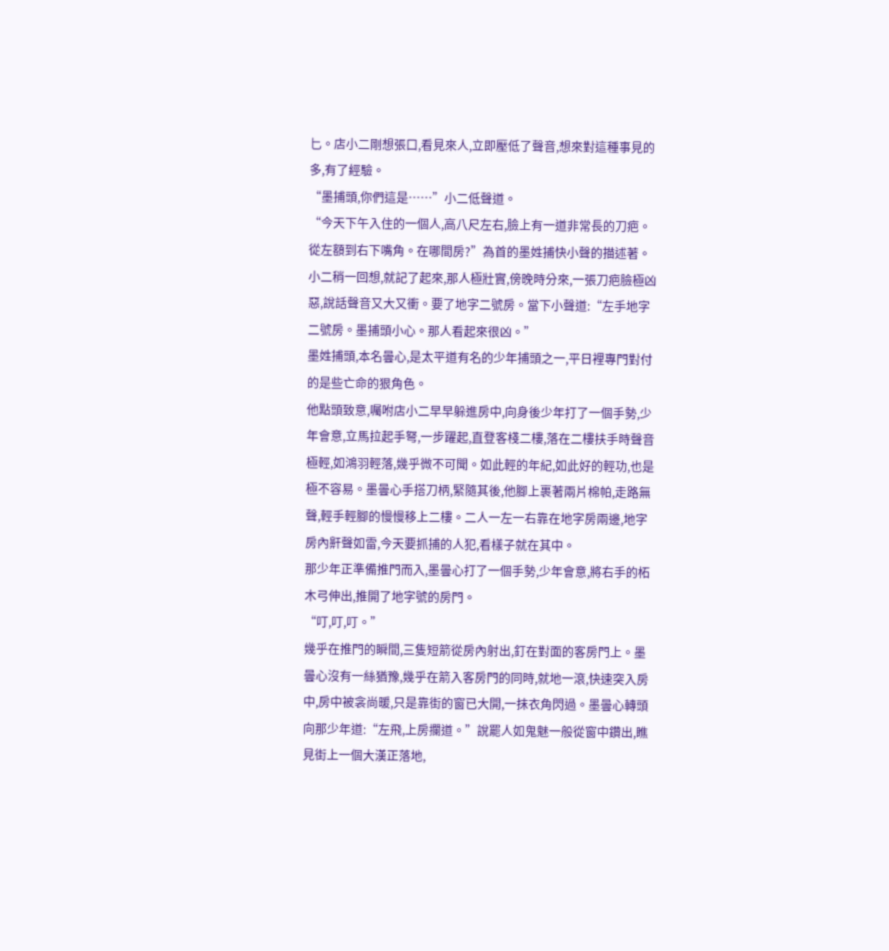匕。店小二剛想張口,看見來人,立即壓低了聲音,想來對這種事見的多,有了經驗。
“墨捕頭,你們這是……”小二低聲道。
“今天下午入住的一個人,高八尺左右,臉上有一道非常長的刀疤。從左額到右下嘴角。在哪間房?”為首的墨姓捕快小聲的描述著。
小二稍一回想,就記了起來,那人極壯實,傍晚時分來,一張刀疤臉極凶惡,說話聲音又大又衝。要了地字二號房。當下小聲道:“左手地字二號房。墨捕頭小心。那人看起來很凶。”
墨姓捕頭,本名曇心,是太平道有名的少年捕頭之一,平日裡專門對付的是些亡命的狠角色。
他點頭致意,囑咐店小二早早躲進房中,向身後少年打了一個手勢,少年會意,立馬拉起手弩,一步躍起,直登客棧二樓,落在二樓扶手時聲音極輕,如鴻羽輕落,幾乎微不可聞。如此輕的年紀,如此好的輕功,也是極不容易。墨曇心手搭刀柄,緊隨其後,他腳上裹著兩片棉帕,走路無聲,輕手輕腳的慢慢移上二樓。二人一左一右靠在地字房兩邊,地字房內鼾聲如雷,今天要抓捕的人犯,看樣子就在其中。
那少年正準備推門而入,墨曇心打了一個手勢,少年會意,將右手的柘木弓伸出,推開了地字號的房門。
“叮,叮,叮。”
幾乎在推門的瞬間,三隻短箭從房內射出,釘在對面的客房門上。墨曇心沒有一絲猶豫,幾乎在箭入客房門的同時,就地一滾,快速突入房中,房中被衾尚暖,只是靠街的窗已大開,一抹衣角閃過。墨曇心轉頭向那少年道:“左飛,上房攔道。”說罷人如鬼魅一般從窗中鑽出,瞧見街上一個大漢正落地,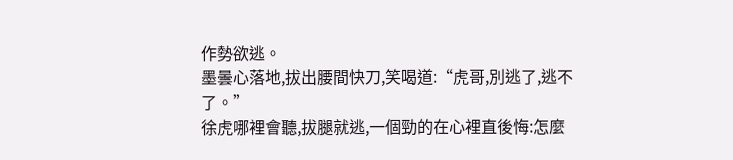作勢欲逃。
墨曇心落地,拔出腰間快刀,笑喝道:“虎哥,別逃了,逃不了。”
徐虎哪裡會聽,拔腿就逃,一個勁的在心裡直後悔:怎麼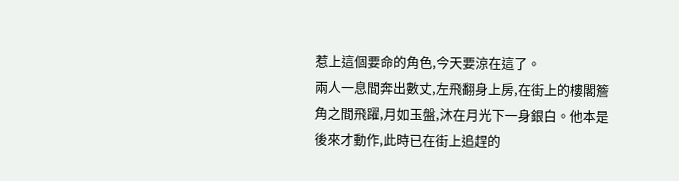惹上這個要命的角色,今天要涼在這了。
兩人一息間奔出數丈,左飛翻身上房,在街上的樓閣簷角之間飛躍,月如玉盤,沐在月光下一身銀白。他本是後來才動作,此時已在街上追趕的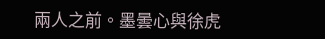兩人之前。墨曇心與徐虎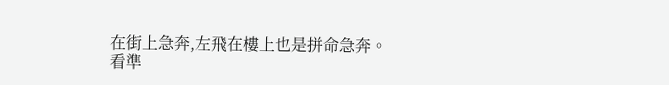在街上急奔,左飛在樓上也是拼命急奔。
看準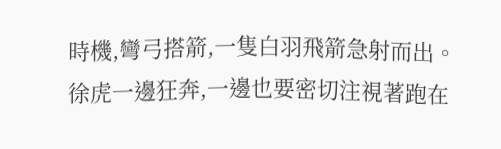時機,彎弓搭箭,一隻白羽飛箭急射而出。
徐虎一邊狂奔,一邊也要密切注視著跑在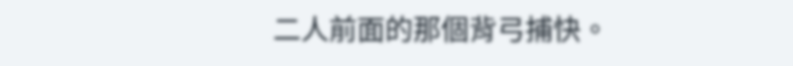二人前面的那個背弓捕快。